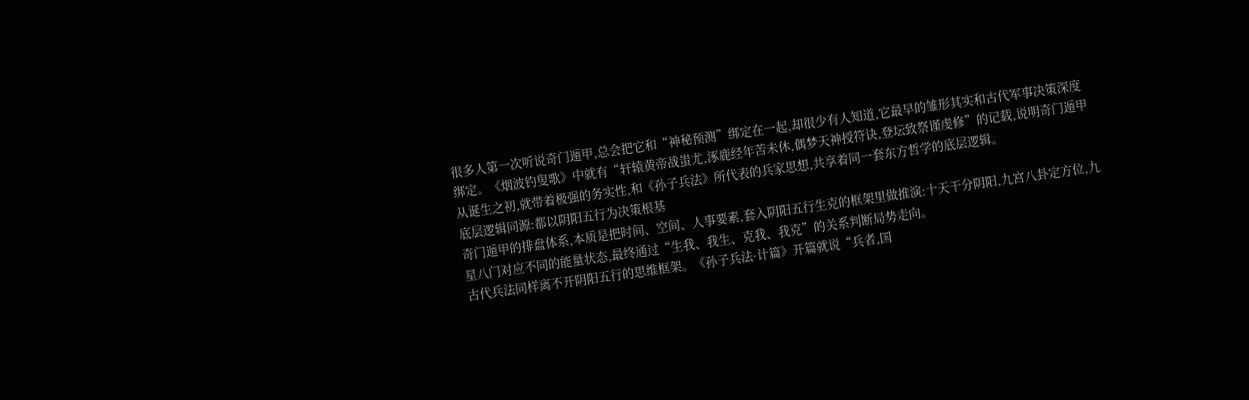很多人第一次听说奇门遁甲,总会把它和“神秘预测”绑定在一起,却很少有人知道,它最早的雏形其实和古代军事决策深度绑定。《烟波钓叟歌》中就有“轩辕黄帝战蚩尤,涿鹿经年苦未休,偶梦天神授符诀,登坛致祭谨虔修”的记载,说明奇门遁甲从诞生之初,就带着极强的务实性,和《孙子兵法》所代表的兵家思想,共享着同一套东方哲学的底层逻辑。
底层逻辑同源:都以阴阳五行为决策根基
奇门遁甲的排盘体系,本质是把时间、空间、人事要素,套入阴阳五行生克的框架里做推演:十天干分阴阳,九宫八卦定方位,九星八门对应不同的能量状态,最终通过“生我、我生、克我、我克”的关系判断局势走向。
古代兵法同样离不开阴阳五行的思维框架。《孙子兵法·计篇》开篇就说“兵者,国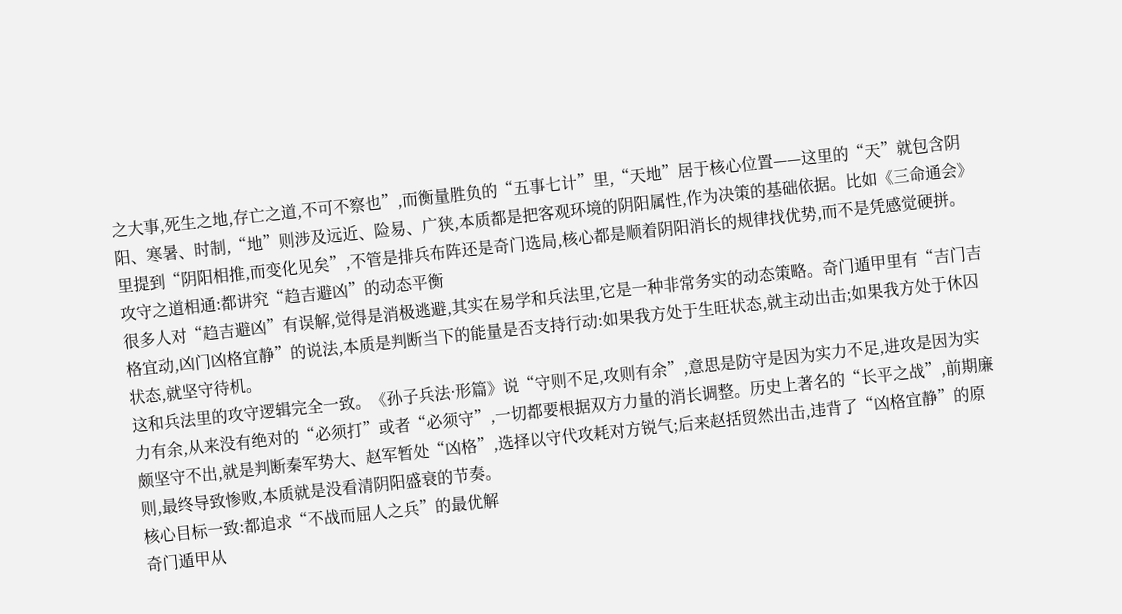之大事,死生之地,存亡之道,不可不察也”,而衡量胜负的“五事七计”里,“天地”居于核心位置——这里的“天”就包含阴阳、寒暑、时制,“地”则涉及远近、险易、广狭,本质都是把客观环境的阴阳属性,作为决策的基础依据。比如《三命通会》里提到“阴阳相推,而变化见矣”,不管是排兵布阵还是奇门选局,核心都是顺着阴阳消长的规律找优势,而不是凭感觉硬拼。
攻守之道相通:都讲究“趋吉避凶”的动态平衡
很多人对“趋吉避凶”有误解,觉得是消极逃避,其实在易学和兵法里,它是一种非常务实的动态策略。奇门遁甲里有“吉门吉格宜动,凶门凶格宜静”的说法,本质是判断当下的能量是否支持行动:如果我方处于生旺状态,就主动出击;如果我方处于休囚状态,就坚守待机。
这和兵法里的攻守逻辑完全一致。《孙子兵法·形篇》说“守则不足,攻则有余”,意思是防守是因为实力不足,进攻是因为实力有余,从来没有绝对的“必须打”或者“必须守”,一切都要根据双方力量的消长调整。历史上著名的“长平之战”,前期廉颇坚守不出,就是判断秦军势大、赵军暂处“凶格”,选择以守代攻耗对方锐气;后来赵括贸然出击,违背了“凶格宜静”的原则,最终导致惨败,本质就是没看清阴阳盛衰的节奏。
核心目标一致:都追求“不战而屈人之兵”的最优解
奇门遁甲从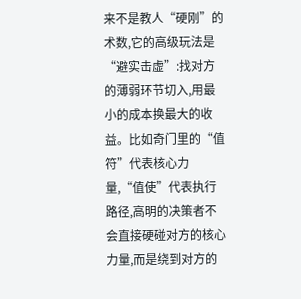来不是教人“硬刚”的术数,它的高级玩法是“避实击虚”:找对方的薄弱环节切入,用最小的成本换最大的收益。比如奇门里的“值符”代表核心力量,“值使”代表执行路径,高明的决策者不会直接硬碰对方的核心力量,而是绕到对方的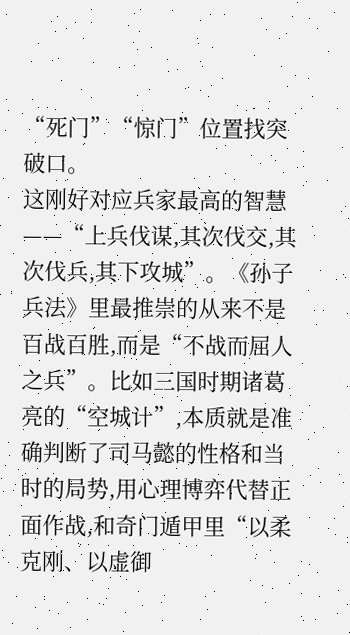“死门”“惊门”位置找突破口。
这刚好对应兵家最高的智慧——“上兵伐谋,其次伐交,其次伐兵,其下攻城”。《孙子兵法》里最推崇的从来不是百战百胜,而是“不战而屈人之兵”。比如三国时期诸葛亮的“空城计”,本质就是准确判断了司马懿的性格和当时的局势,用心理博弈代替正面作战,和奇门遁甲里“以柔克刚、以虚御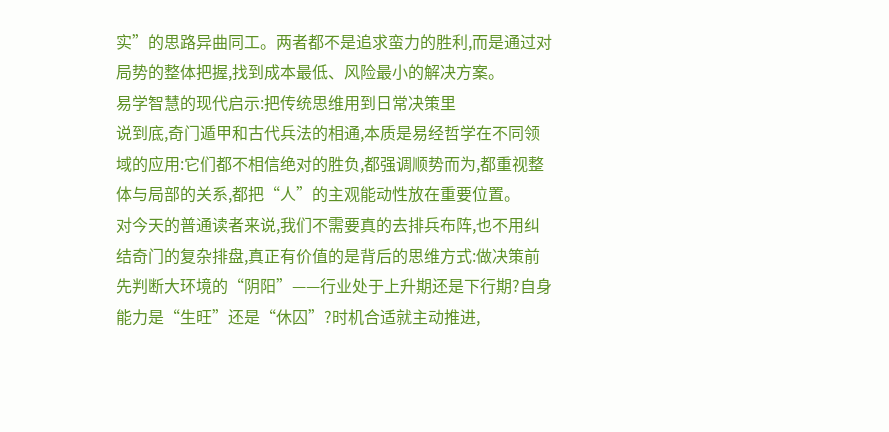实”的思路异曲同工。两者都不是追求蛮力的胜利,而是通过对局势的整体把握,找到成本最低、风险最小的解决方案。
易学智慧的现代启示:把传统思维用到日常决策里
说到底,奇门遁甲和古代兵法的相通,本质是易经哲学在不同领域的应用:它们都不相信绝对的胜负,都强调顺势而为,都重视整体与局部的关系,都把“人”的主观能动性放在重要位置。
对今天的普通读者来说,我们不需要真的去排兵布阵,也不用纠结奇门的复杂排盘,真正有价值的是背后的思维方式:做决策前先判断大环境的“阴阳”——行业处于上升期还是下行期?自身能力是“生旺”还是“休囚”?时机合适就主动推进,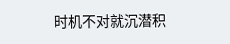时机不对就沉潜积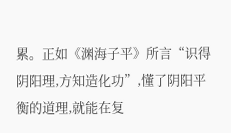累。正如《渊海子平》所言“识得阴阳理,方知造化功”,懂了阴阳平衡的道理,就能在复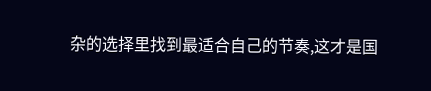杂的选择里找到最适合自己的节奏,这才是国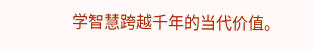学智慧跨越千年的当代价值。